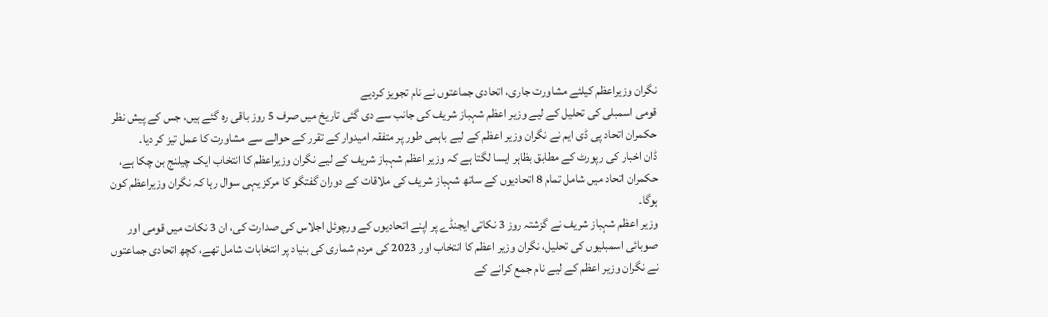نگران وزیراعظم کیلئے مشاورت جاری، اتحادی جماعتوں نے نام تجویز کردیے
قومی اسمبلی کی تحلیل کے لیے وزیر اعظم شہباز شریف کی جانب سے دی گئی تاریخ میں صرف 5 روز باقی رہ گئے ہیں، جس کے پیش نظر حکمران اتحاد پی ڈی ایم نے نگران وزیر اعظم کے لیے باہمی طور پر متفقہ امیدوار کے تقرر کے حوالے سے مشاورت کا عمل تیز کر دیا۔
ڈان اخبار کی رپورٹ کے مطابق بظاہر ایسا لگتا ہے کہ وزیر اعظم شہباز شریف کے لیے نگران وزیراعظم کا انتخاب ایک چیلنج بن چکا ہے، حکمران اتحاد میں شامل تمام 8 اتحادیوں کے ساتھ شہباز شریف کی ملاقات کے دوران گفتگو کا مرکز یہی سوال رہا کہ نگران وزیراعظم کون ہوگا۔
وزیر اعظم شہباز شریف نے گزشتہ روز 3 نکاتی ایجنڈے پر اپنے اتحادیوں کے ورچوئل اجلاس کی صدارت کی، ان 3 نکات میں قومی اور صوبائی اسمبلیوں کی تحلیل، نگران وزیر اعظم کا انتخاب اور 2023 کی مردم شماری کی بنیاد پر انتخابات شامل تھے، کچھ اتحادی جماعتوں نے نگران وزیر اعظم کے لیے نام جمع کرانے کے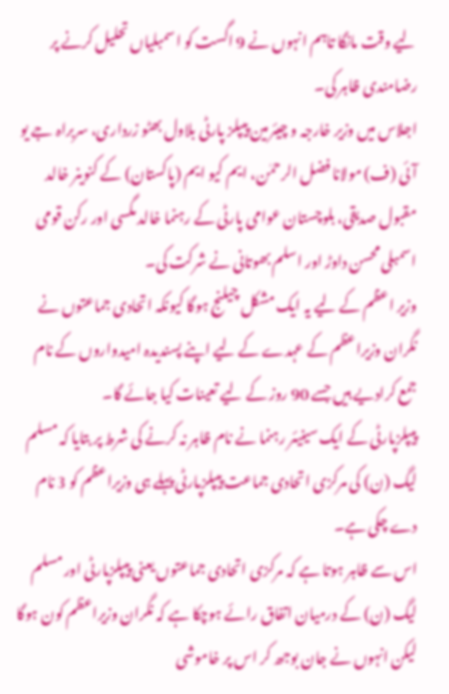لیے وقت مانگا تاہم انہوں نے 9 اگست کو اسمبلیاں تحلیل کرنے پر رضامندی ظاہر کی۔
اجلاس میں وزیر خارجہ و چیئرمین پیپلز پارٹی بلاول بھٹو زرداری، سربراہ جے یو آئی (ف) مولانا فضل الرحمٰن، ایم کیو ایم (پاکستان) کے کنوینر خالد مقبول صدیقی، بلوچستان عوامی پارٹی کے رہنما خالد مگسی اور رکن قومی اسمبلی محسن داوڑ اور اسلم بھوتانی نے شرکت کی۔
وزیر اعظم کے لیے یہ ایک مشکل چیلنج ہوگا کیونکہ اتحادی جماعتوں نے نگران وزیراعظم کے عہدے کے لیے اپنے پسندیدہ امیدواروں کے نام جمع کرادیے ہیں جسے 90 روز کے لیے تعینات کیا جائے گا۔
پیپلزپارٹی کے ایک سینیئر رہنما نے نام ظاہر نہ کرنے کی شرط پر بتایا کہ مسلم لیگ (ن) کی مرکزی اتحادی جماعت پیپلزپارٹی پہلے ہی وزیراعظم کو 3 نام دے چکی ہے۔
اس سے ظاہر ہوتا ہے کہ مرکزی اتحادی جماعتوں یعنی پیپلزپارٹی اور مسلم لیگ (ن) کے درمیان اتفاق رائے ہوچکا ہے کہ نگران وزیراعظم کون ہوگا لیکن انہوں نے جان بوجھ کر اس پر خاموشی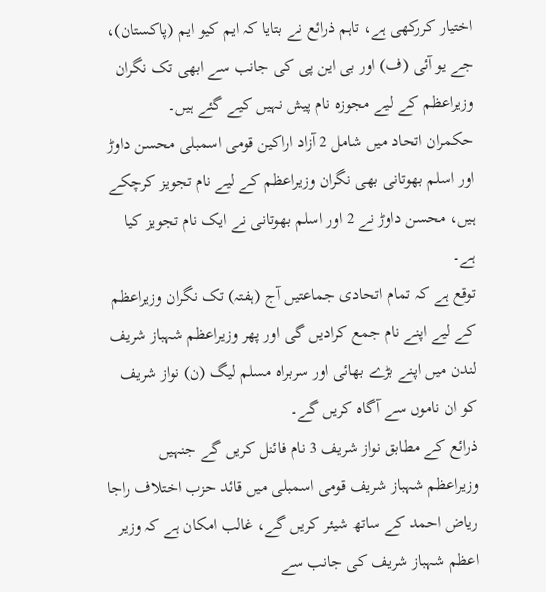اختیار کررکھی ہے، تاہم ذرائع نے بتایا کہ ایم کیو ایم (پاکستان)، جے یو آئی (ف) اور بی این پی کی جانب سے ابھی تک نگران وزیراعظم کے لیے مجوزہ نام پیش نہیں کیے گئے ہیں۔
حکمران اتحاد میں شامل 2 آزاد اراکین قومی اسمبلی محسن داوڑ اور اسلم بھوتانی بھی نگران وزیراعظم کے لیے نام تجویز کرچکے ہیں، محسن داوڑ نے 2 اور اسلم بھوتانی نے ایک نام تجویز کیا ہے۔
توقع ہے کہ تمام اتحادی جماعتیں آج (ہفتہ) تک نگران وزیراعظم کے لیے اپنے نام جمع کرادیں گی اور پھر وزیراعظم شہباز شریف لندن میں اپنے بڑے بھائی اور سربراہ مسلم لیگ (ن) نواز شریف کو ان ناموں سے آگاہ کریں گے۔
ذرائع کے مطابق نواز شریف 3 نام فائنل کریں گے جنہیں وزیراعظم شہباز شریف قومی اسمبلی میں قائد حزب اختلاف راجا ریاض احمد کے ساتھ شیئر کریں گے، غالب امکان ہے کہ وزیر اعظم شہباز شریف کی جانب سے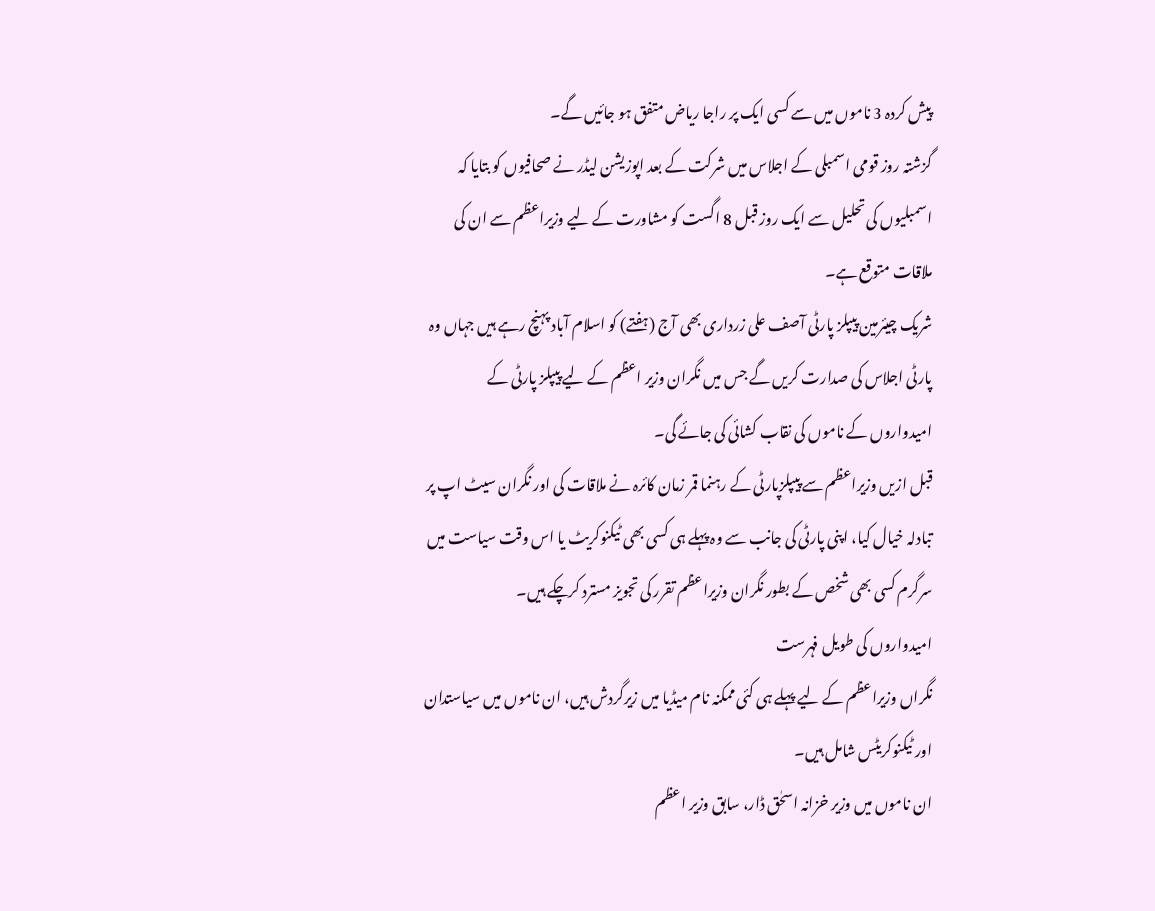پیش کردہ 3 ناموں میں سے کسی ایک پر راجا ریاض متفق ہو جائیں گے۔
گزشتہ روز قومی اسمبلی کے اجلاس میں شرکت کے بعد اپوزیشن لیڈر نے صحافیوں کو بتایا کہ اسمبلیوں کی تحلیل سے ایک روز قبل 8 اگست کو مشاورت کے لیے وزیراعظم سے ان کی ملاقات متوقع ہے۔
شریک چیئرمین پیپلز پارٹی آصف علی زرداری بھی آج (ہفتے) کو اسلام آباد پہنچ رہے ہیں جہاں وہ پارٹی اجلاس کی صدارت کریں گے جس میں نگران وزیر اعظم کے لیے پیپلز پارٹی کے امیدواروں کے ناموں کی نقاب کشائی کی جائے گی۔
قبل ازیں وزیراعظم سے پیپلزپارٹی کے رہنما قمر زمان کائرہ نے ملاقات کی اور نگران سیٹ اپ پر تبادلہ خیال کیا، اپنی پارٹی کی جانب سے وہ پہلے ہی کسی بھی ٹیکنوکریٹ یا اس وقت سیاست میں سرگرم کسی بھی شخص کے بطور نگران وزیراعظم تقرر کی تجویز مسترد کرچکے ہیں۔
امیدواروں کی طویل فہرست
نگراں وزیراعظم کے لیے پہلے ہی کئی ممکنہ نام میڈیا میں زیرگردش ہیں، ان ناموں میں سیاستدان اور ٹیکنوکریٹس شامل ہیں۔
ان ناموں میں وزیر خزانہ اسحٰق ڈار، سابق وزیر اعظم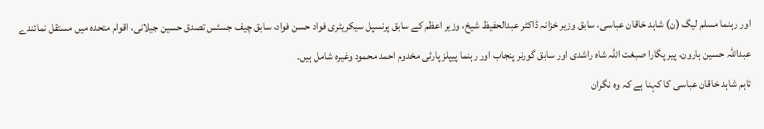اور رہنما مسلم لیگ (ن) شاہد خاقان عباسی، سابق وزیر خزانہ ڈاکٹر عبدالحفیظ شیخ، وزیر اعظم کے سابق پرنسپل سیکریٹری فواد حسن فواد، سابق چیف جسٹس تصدق حسین جیلانی، اقوام متحدہ میں مستقل نمائندے عبداللہ حسین ہارون، پیر پگارا صبغت اللہ شاہ راشدی اور سابق گورنر پنجاب اور رہنما پیپلز پارٹی مخدوم احمد محمود وغیرہ شامل ہیں۔
تاہم شاہد خاقان عباسی کا کہنا ہے کہ وہ نگران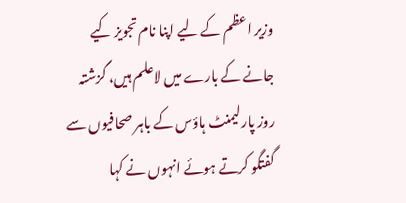وزیر اعظم کے لیے اپنا نام تجویز کیے جانے کے بارے میں لاعلم ہیں، گزشتہ روز پارلیمنٹ ہاؤس کے باہر صحافیوں سے گفتگو کرتے ہوئے انہوں نے کہا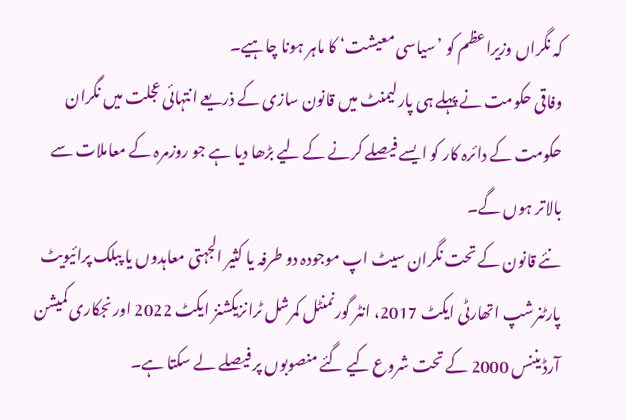کہ نگراں وزیراعظم کو ’سیاسی معیشت‘ کا ماہر ہونا چاہیے۔
وفاقی حکومت نے پہلے ہی پارلیمنٹ میں قانون سازی کے ذریعے انتہائی عجلت میں نگران حکومت کے دائرہ کار کو ایسے فیصلے کرنے کے لیے بڑھا دیا ہے جو روزمرہ کے معاملات سے بالاتر ہوں گے۔
نئے قانون کے تحت نگران سیٹ اپ موجودہ دو طرفہ یا کثیر الجہتی معاہدوں یا پبلک پرائیویٹ پارٹنرشپ اتھارٹی ایکٹ 2017، انٹر گورنمنٹل کمرشل ٹرانزیکشنز ایکٹ 2022 اور نجکاری کمیشن آرڈیننس 2000 کے تحت شروع کیے گئے منصوبوں پر فیصلے لے سکتا ہے۔